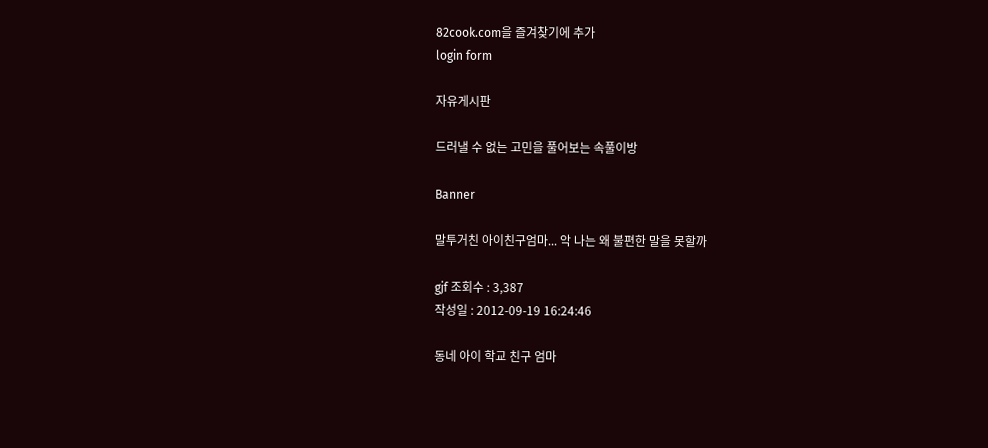82cook.com을 즐겨찾기에 추가
login form

자유게시판

드러낼 수 없는 고민을 풀어보는 속풀이방

Banner

말투거친 아이친구엄마... 악 나는 왜 불편한 말을 못할까

gjf 조회수 : 3,387
작성일 : 2012-09-19 16:24:46

동네 아이 학교 친구 엄마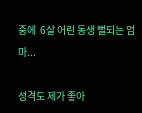중에  6살 어린 동생 뻘되는 엄마...

성격도 제가 좋아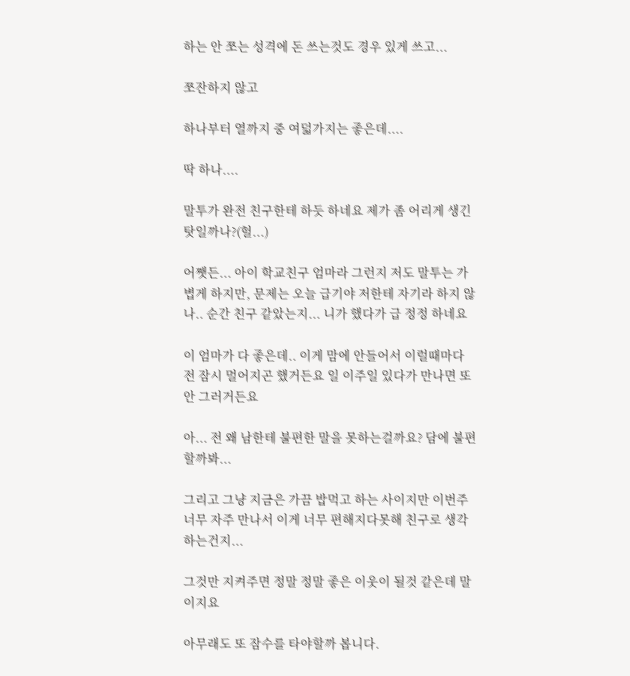하는 안 쪼는 성격에 돈 쓰는것도 경우 있게 쓰고...

쪼잔하지 않고

하나부터 열까지 중 여덟가지는 좋은데....

딱 하나....

말투가 완전 친구한테 하듯 하네요 제가 좀 어리게 생긴탓일까나?(헐...)

어쨋든... 아이 학교친구 엄마라 그런지 저도 말투는 가볍게 하지만, 문제는 오늘 급기야 저한테 자기라 하지 않나.. 순간 친구 같았는지... 니가 했다가 급 정정 하네요

이 엄마가 다 좋은데.. 이게 맘에 안들어서 이럴때마다 전 잠시 멀어지곤 했거든요 일 이주일 있다가 만나면 또 안 그러거든요

아... 전 왜 남한테 불편한 말을 못하는걸까요? 담에 불편할까봐...

그리고 그냥 지금은 가끔 밥먹고 하는 사이지만 이번주 너무 자주 만나서 이게 너무 편해지다못해 친구로 생각하는건지...

그것만 지켜주면 정말 정말 좋은 이웃이 될것 같은데 말이지요

아무래도 또 잠수를 타야할까 봅니다.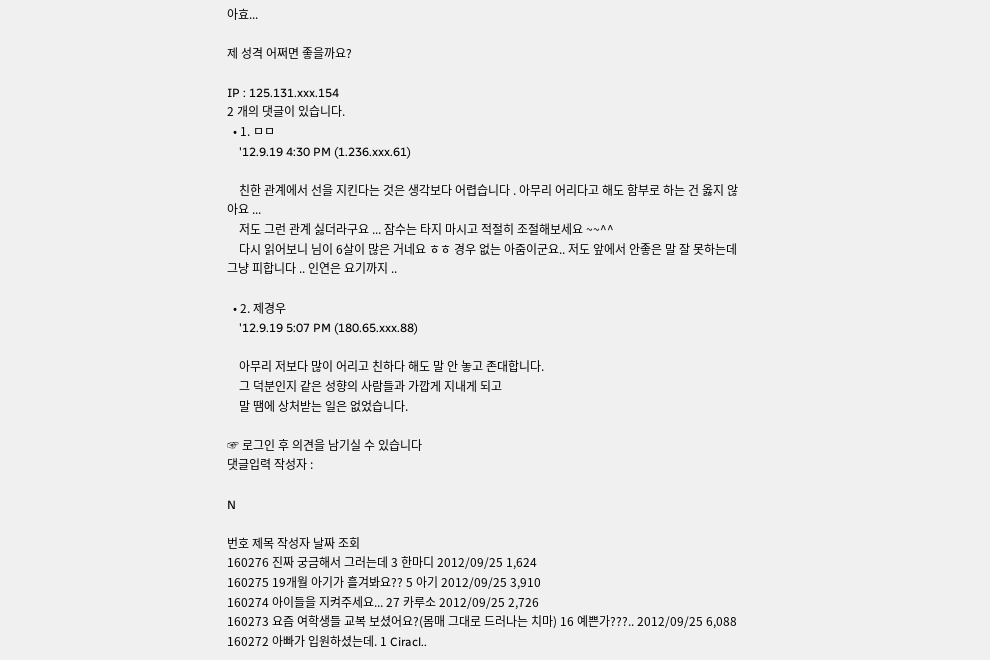아효...

제 성격 어쩌면 좋을까요?

IP : 125.131.xxx.154
2 개의 댓글이 있습니다.
  • 1. ㅁㅁ
    '12.9.19 4:30 PM (1.236.xxx.61)

    친한 관계에서 선을 지킨다는 것은 생각보다 어렵습니다 . 아무리 어리다고 해도 함부로 하는 건 옳지 않아요 ...
    저도 그런 관계 싫더라구요 ... 잠수는 타지 마시고 적절히 조절해보세요 ~~^^
    다시 읽어보니 님이 6살이 많은 거네요 ㅎㅎ 경우 없는 아줌이군요.. 저도 앞에서 안좋은 말 잘 못하는데 그냥 피합니다 .. 인연은 요기까지 ..

  • 2. 제경우
    '12.9.19 5:07 PM (180.65.xxx.88)

    아무리 저보다 많이 어리고 친하다 해도 말 안 놓고 존대합니다.
    그 덕분인지 같은 성향의 사람들과 가깝게 지내게 되고
    말 땜에 상처받는 일은 없었습니다.

☞ 로그인 후 의견을 남기실 수 있습니다
댓글입력 작성자 :

N

번호 제목 작성자 날짜 조회
160276 진짜 궁금해서 그러는데 3 한마디 2012/09/25 1,624
160275 19개월 아기가 흘겨봐요?? 5 아기 2012/09/25 3,910
160274 아이들을 지켜주세요... 27 카루소 2012/09/25 2,726
160273 요즘 여학생들 교복 보셨어요?(몸매 그대로 드러나는 치마) 16 예쁜가???.. 2012/09/25 6,088
160272 아빠가 입원하셨는데. 1 Ciracl..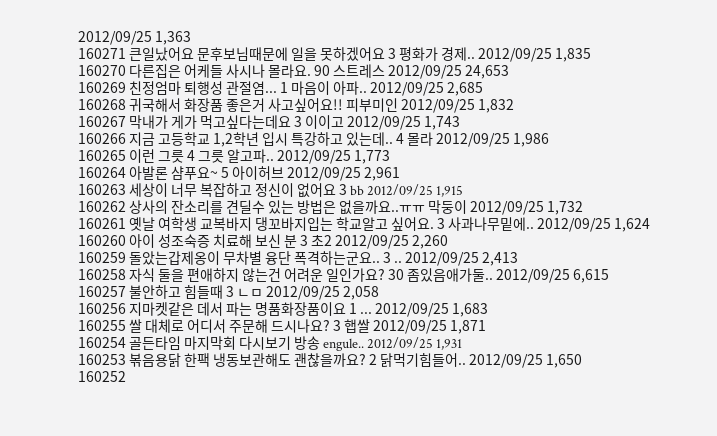2012/09/25 1,363
160271 큰일났어요 문후보님때문에 일을 못하겠어요 3 평화가 경제.. 2012/09/25 1,835
160270 다른집은 어케들 사시나 몰라요. 90 스트레스 2012/09/25 24,653
160269 친정엄마 퇴행성 관절염... 1 마음이 아파.. 2012/09/25 2,685
160268 귀국해서 화장품 좋은거 사고싶어요!! 피부미인 2012/09/25 1,832
160267 막내가 게가 먹고싶다는데요 3 이이고 2012/09/25 1,743
160266 지금 고등학교 1,2학년 입시 특강하고 있는데.. 4 몰라 2012/09/25 1,986
160265 이런 그릇 4 그릇 알고파.. 2012/09/25 1,773
160264 아발론 샴푸요~ 5 아이허브 2012/09/25 2,961
160263 세상이 너무 복잡하고 정신이 없어요 3 bb 2012/09/25 1,915
160262 상사의 잔소리를 견딜수 있는 방법은 없을까요..ㅠㅠ 막둥이 2012/09/25 1,732
160261 옛날 여학생 교복바지 댕꼬바지입는 학교알고 싶어요. 3 사과나무밑에.. 2012/09/25 1,624
160260 아이 성조숙증 치료해 보신 분 3 초2 2012/09/25 2,260
160259 돌았는갑제옹이 무차별 융단 폭격하는군요.. 3 .. 2012/09/25 2,413
160258 자식 둘을 편애하지 않는건 어려운 일인가요? 30 좀있음애가둘.. 2012/09/25 6,615
160257 불안하고 힘들때 3 ㄴㅁ 2012/09/25 2,058
160256 지마켓같은 데서 파는 명품화장품이요 1 ... 2012/09/25 1,683
160255 쌀 대체로 어디서 주문해 드시나요? 3 햅쌀 2012/09/25 1,871
160254 골든타임 마지막회 다시보기 방송 engule.. 2012/09/25 1,931
160253 볶음용닭 한팩 냉동보관해도 괜찮을까요? 2 닭먹기힘들어.. 2012/09/25 1,650
160252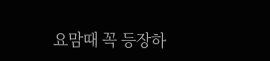요맘때 꼭 등장하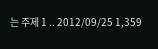는 주제 1 .. 2012/09/25 1,359